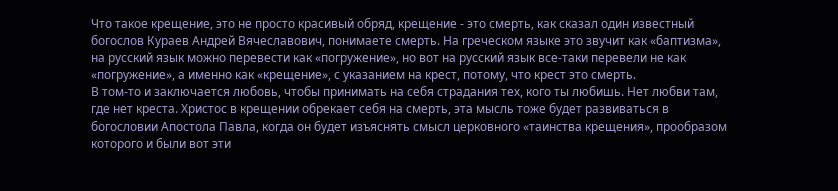Что такое крещение, это не просто красивый обряд, крещение - это смерть, как сказал один известный богослов Кураев Андрей Вячеславович, понимаете смерть. На греческом языке это звучит как «баптизма», на русский язык можно перевести как «погружение», но вот на русский язык все-таки перевели не как «погружение», а именно как «крещение», с указанием на крест, потому, что крест это смерть.
В том-то и заключается любовь, чтобы принимать на себя страдания тех, кого ты любишь. Нет любви там, где нет креста. Христос в крещении обрекает себя на смерть, эта мысль тоже будет развиваться в богословии Апостола Павла, когда он будет изъяснять смысл церковного «таинства крещения», прообразом которого и были вот эти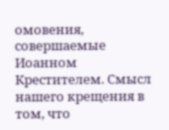омовения, совершаемые Иоанном Крестителем. Смысл нашего крещения в том, что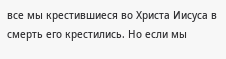все мы крестившиеся во Христа Иисуса в смерть его крестились. Но если мы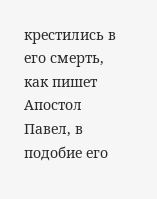крестились в его смерть, как пишет Апостол Павел, в подобие его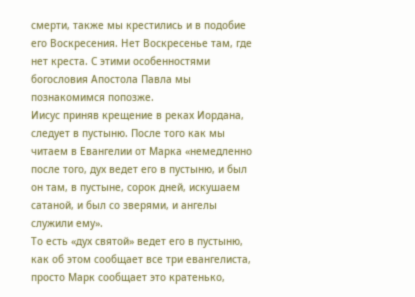смерти, также мы крестились и в подобие его Воскресения. Нет Воскресенье там, где нет креста. С этими особенностями богословия Апостола Павла мы познакомимся попозже.
Иисус приняв крещение в реках Иордана, следует в пустыню. После того как мы читаем в Евангелии от Марка «немедленно после того, дух ведет его в пустыню, и был он там, в пустыне, сорок дней, искушаем сатаной, и был со зверями, и ангелы служили ему».
То есть «дух святой» ведет его в пустыню, как об этом сообщает все три евангелиста, просто Марк сообщает это кратенько,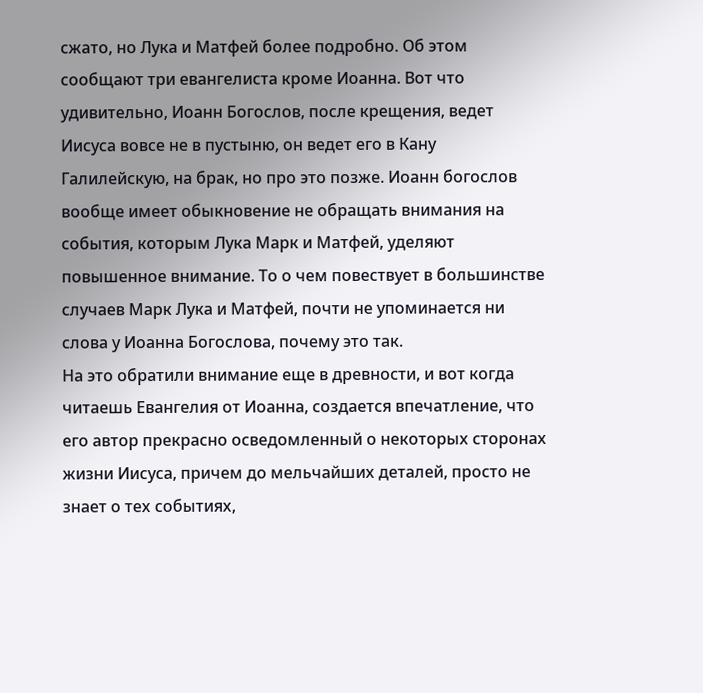сжато, но Лука и Матфей более подробно. Об этом сообщают три евангелиста кроме Иоанна. Вот что удивительно, Иоанн Богослов, после крещения, ведет Иисуса вовсе не в пустыню, он ведет его в Кану Галилейскую, на брак, но про это позже. Иоанн богослов вообще имеет обыкновение не обращать внимания на события, которым Лука Марк и Матфей, уделяют повышенное внимание. То о чем повествует в большинстве случаев Марк Лука и Матфей, почти не упоминается ни слова у Иоанна Богослова, почему это так.
На это обратили внимание еще в древности, и вот когда читаешь Евангелия от Иоанна, создается впечатление, что его автор прекрасно осведомленный о некоторых сторонах жизни Иисуса, причем до мельчайших деталей, просто не знает о тех событиях,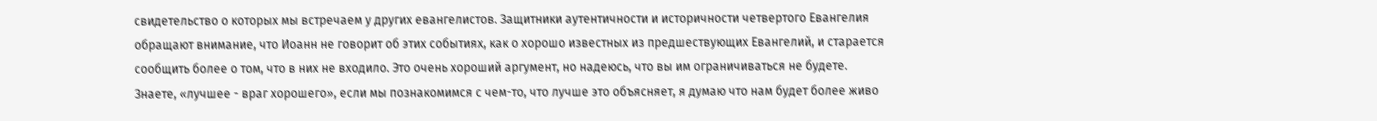свидетельство о которых мы встречаем у других евангелистов. Защитники аутентичности и историчности четвертого Евангелия обращают внимание, что Иоанн не говорит об этих событиях, как о хорошо известных из предшествующих Евангелий, и старается сообщить более о том, что в них не входило. Это очень хороший аргумент, но надеюсь, что вы им ограничиваться не будете.
Знаете, «лучшее - враг хорошего», если мы познакомимся с чем-то, что лучше это объясняет, я думаю что нам будет более живо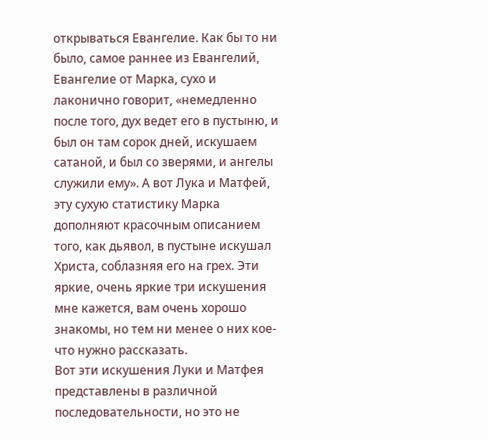открываться Евангелие. Как бы то ни было, самое раннее из Евангелий, Евангелие от Марка, сухо и лаконично говорит, «немедленно после того, дух ведет его в пустыню, и был он там сорок дней, искушаем сатаной, и был со зверями, и ангелы служили ему». А вот Лука и Матфей, эту сухую статистику Марка дополняют красочным описанием того, как дьявол, в пустыне искушал Христа, соблазняя его на грех. Эти яркие, очень яркие три искушения мне кажется, вам очень хорошо знакомы, но тем ни менее о них кое-что нужно рассказать.
Вот эти искушения Луки и Матфея представлены в различной последовательности, но это не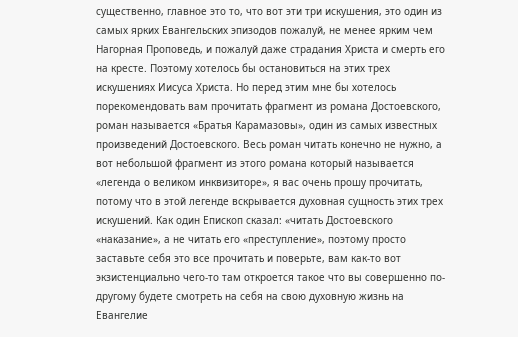существенно, главное это то, что вот эти три искушения, это один из самых ярких Евангельских эпизодов пожалуй, не менее ярким чем Нагорная Проповедь, и пожалуй даже страдания Христа и смерть его на кресте. Поэтому хотелось бы остановиться на этих трех искушениях Иисуса Христа. Но перед этим мне бы хотелось порекомендовать вам прочитать фрагмент из романа Достоевского, роман называется «Братья Карамазовы», один из самых известных произведений Достоевского. Весь роман читать конечно не нужно, а вот небольшой фрагмент из этого романа который называется «легенда о великом инквизиторе», я вас очень прошу прочитать, потому что в этой легенде вскрывается духовная сущность этих трех искушений. Как один Епископ сказал: «читать Достоевского «наказание», а не читать его «преступление», поэтому просто заставьте себя это все прочитать и поверьте, вам как-то вот экзистенциально чего-то там откроется такое что вы совершенно по-другому будете смотреть на себя на свою духовную жизнь на Евангелие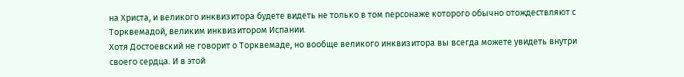на Христа, и великого инквизитора будете видеть не только в том персонаже которого обычно отождествляют с Торквемадой, великим инквизитором Испании.
Хотя Достоевский не говорит о Торквемаде, но вообще великого инквизитора вы всегда можете увидеть внутри своего сердца. И в этой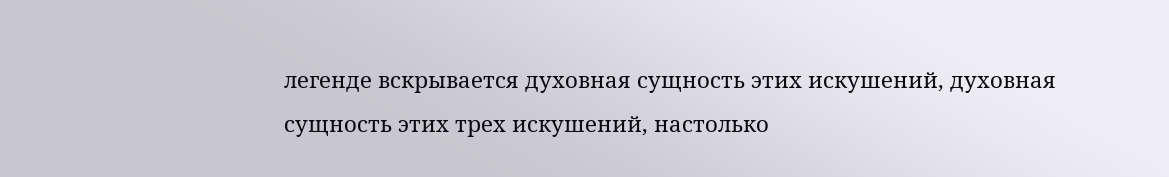легенде вскрывается духовная сущность этих искушений, духовная сущность этих трех искушений, настолько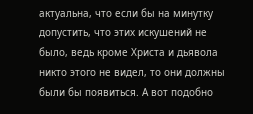актуальна, что если бы на минутку допустить, что этих искушений не было, ведь кроме Христа и дьявола никто этого не видел, то они должны были бы появиться. А вот подобно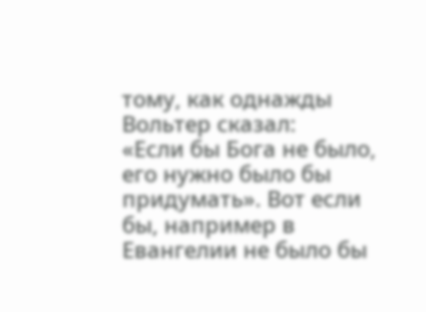тому, как однажды Вольтер сказал:
«Если бы Бога не было, его нужно было бы придумать». Вот если бы, например в Евангелии не было бы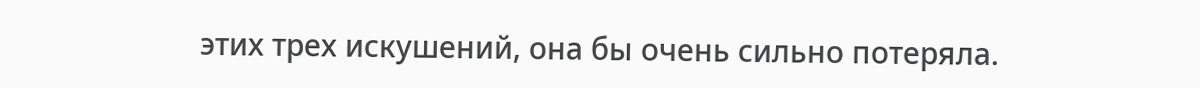этих трех искушений, она бы очень сильно потеряла.